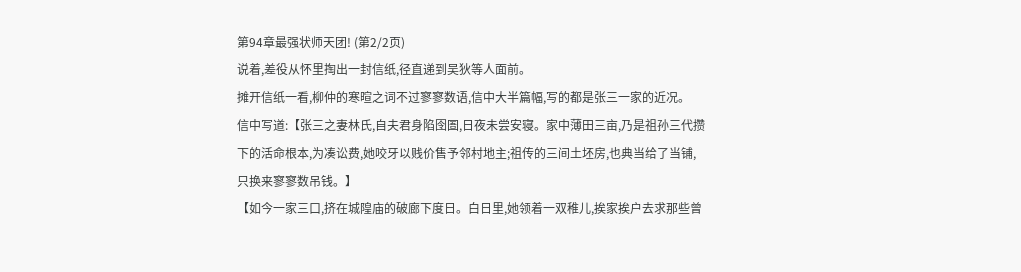第94章最强状师天团! (第2/2页)
说着,差役从怀里掏出一封信纸,径直递到吴狄等人面前。
摊开信纸一看,柳仲的寒暄之词不过寥寥数语,信中大半篇幅,写的都是张三一家的近况。
信中写道:【张三之妻林氏,自夫君身陷囹圄,日夜未尝安寝。家中薄田三亩,乃是祖孙三代攒下的活命根本,为凑讼费,她咬牙以贱价售予邻村地主;祖传的三间土坯房,也典当给了当铺,只换来寥寥数吊钱。】
【如今一家三口,挤在城隍庙的破廊下度日。白日里,她领着一双稚儿,挨家挨户去求那些曾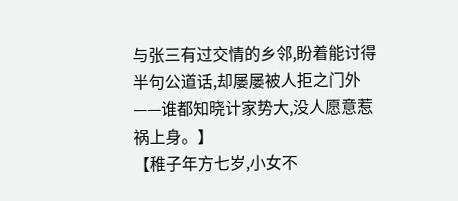与张三有过交情的乡邻,盼着能讨得半句公道话,却屡屡被人拒之门外——谁都知晓计家势大,没人愿意惹祸上身。】
【稚子年方七岁,小女不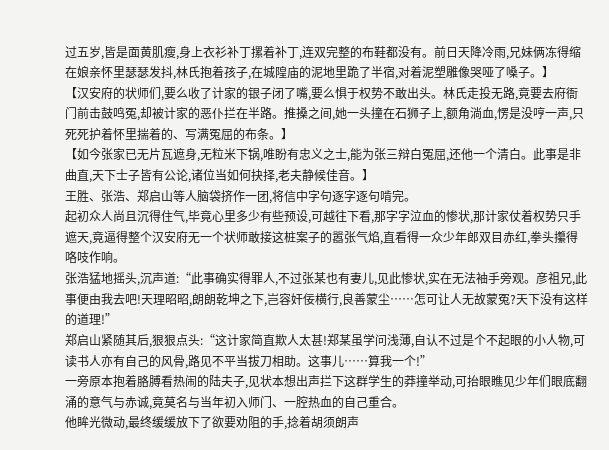过五岁,皆是面黄肌瘦,身上衣衫补丁摞着补丁,连双完整的布鞋都没有。前日天降冷雨,兄妹俩冻得缩在娘亲怀里瑟瑟发抖,林氏抱着孩子,在城隍庙的泥地里跪了半宿,对着泥塑雕像哭哑了嗓子。】
【汉安府的状师们,要么收了计家的银子闭了嘴,要么惧于权势不敢出头。林氏走投无路,竟要去府衙门前击鼓鸣冤,却被计家的恶仆拦在半路。推搡之间,她一头撞在石狮子上,额角淌血,愣是没哼一声,只死死护着怀里揣着的、写满冤屈的布条。】
【如今张家已无片瓦遮身,无粒米下锅,唯盼有忠义之士,能为张三辩白冤屈,还他一个清白。此事是非曲直,天下士子皆有公论,诸位当如何抉择,老夫静候佳音。】
王胜、张浩、郑启山等人脑袋挤作一团,将信中字句逐字逐句啃完。
起初众人尚且沉得住气,毕竟心里多少有些预设,可越往下看,那字字泣血的惨状,那计家仗着权势只手遮天,竟逼得整个汉安府无一个状师敢接这桩案子的嚣张气焰,直看得一众少年郎双目赤红,拳头攥得咯吱作响。
张浩猛地摇头,沉声道:“此事确实得罪人,不过张某也有妻儿,见此惨状,实在无法袖手旁观。彦祖兄,此事便由我去吧!天理昭昭,朗朗乾坤之下,岂容奸佞横行,良善蒙尘……怎可让人无故蒙冤?天下没有这样的道理!”
郑启山紧随其后,狠狠点头:“这计家简直欺人太甚!郑某虽学问浅薄,自认不过是个不起眼的小人物,可读书人亦有自己的风骨,路见不平当拔刀相助。这事儿……算我一个!”
一旁原本抱着胳膊看热闹的陆夫子,见状本想出声拦下这群学生的莽撞举动,可抬眼瞧见少年们眼底翻涌的意气与赤诚,竟莫名与当年初入师门、一腔热血的自己重合。
他眸光微动,最终缓缓放下了欲要劝阻的手,捻着胡须朗声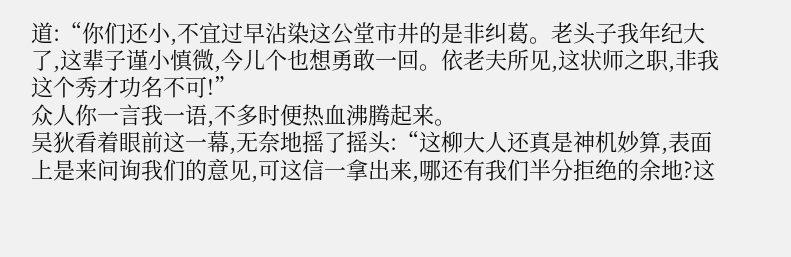道:“你们还小,不宜过早沾染这公堂市井的是非纠葛。老头子我年纪大了,这辈子谨小慎微,今儿个也想勇敢一回。依老夫所见,这状师之职,非我这个秀才功名不可!”
众人你一言我一语,不多时便热血沸腾起来。
吴狄看着眼前这一幕,无奈地摇了摇头:“这柳大人还真是神机妙算,表面上是来问询我们的意见,可这信一拿出来,哪还有我们半分拒绝的余地?这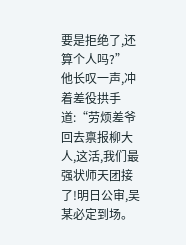要是拒绝了,还算个人吗?”
他长叹一声,冲着差役拱手道:“劳烦差爷回去禀报柳大人,这活,我们最强状师天团接了!明日公审,吴某必定到场。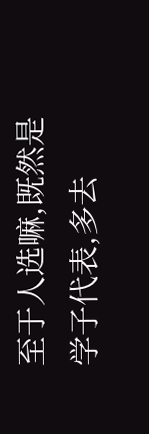至于人选嘛,既然是学子代表,多去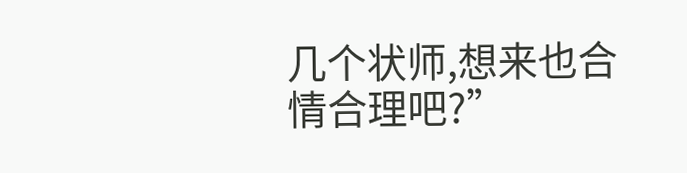几个状师,想来也合情合理吧?”